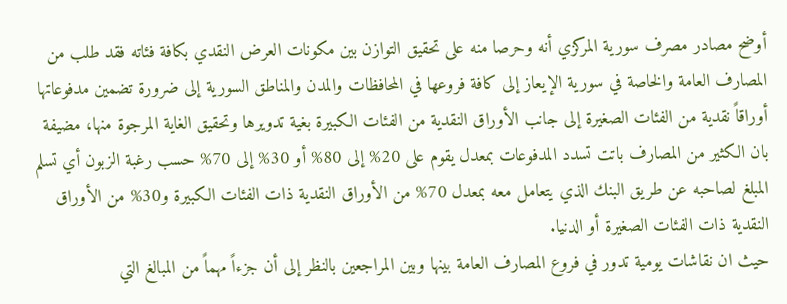أوضح مصادر مصرف سورية المركزي أنه وحرصا منه على تحقيق التوازن بين مكونات العرض النقدي بكافة فئاته فقد طلب من المصارف العامة والخاصة في سورية الإيعاز إلى كافة فروعها في المحافظات والمدن والمناطق السورية إلى ضرورة تضمين مدفوعاتها أوراقاً نقدية من الفئات الصغيرة إلى جانب الأوراق النقدية من الفئات الكبيرة بغية تدويرها وتحقيق الغاية المرجوة منها، مضيفة بان الكثير من المصارف باتت تسدد المدفوعات بمعدل يقوم على 20% إلى 80% أو 30% إلى 70% حسب رغبة الزبون أي تسلم المبلغ لصاحبه عن طريق البنك الذي يتعامل معه بمعدل 70% من الأوراق النقدية ذات الفئات الكبيرة و30% من الأوراق النقدية ذات الفئات الصغيرة أو الدنيا.
حيث ان نقاشات يومية تدور في فروع المصارف العامة بينها وبين المراجعين بالنظر إلى أن جزءاً مهماً من المبالغ التي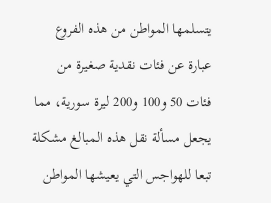يتسلمها المواطن من هذه الفروع عبارة عن فئات نقدية صغيرة من فئات 50 و100 و200 ليرة سورية، مما يجعل مسألة نقل هذه المبالغ مشكلة تبعا للهواجس التي يعيشها المواطن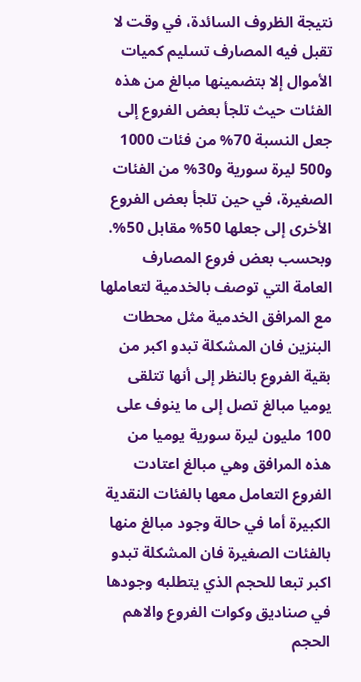نتيجة الظروف السائدة، في وقت لا تقبل فيه المصارف تسليم كميات الأموال إلا بتضمينها مبالغ من هذه الفئات حيث تلجأ بعض الفروع إلى جعل النسبة 70% من فئات 1000 و500 ليرة سورية و30% من الفئات الصغيرة، في حين تلجأ بعض الفروع الأخرى إلى جعلها 50% مقابل 50%.
وبحسب بعض فروع المصارف العامة التي توصف بالخدمية لتعاملها مع المرافق الخدمية مثل محطات البنزين فان المشكلة تبدو اكبر من بقية الفروع بالنظر إلى أنها تتلقى يوميا مبالغ تصل إلى ما ينوف على 100 مليون ليرة سورية يوميا من هذه المرافق وهي مبالغ اعتادت الفروع التعامل معها بالفئات النقدية الكبيرة أما في حالة وجود مبالغ منها بالفئات الصغيرة فان المشكلة تبدو اكبر تبعا للحجم الذي يتطلبه وجودها في صناديق وكوات الفروع والاهم الحجم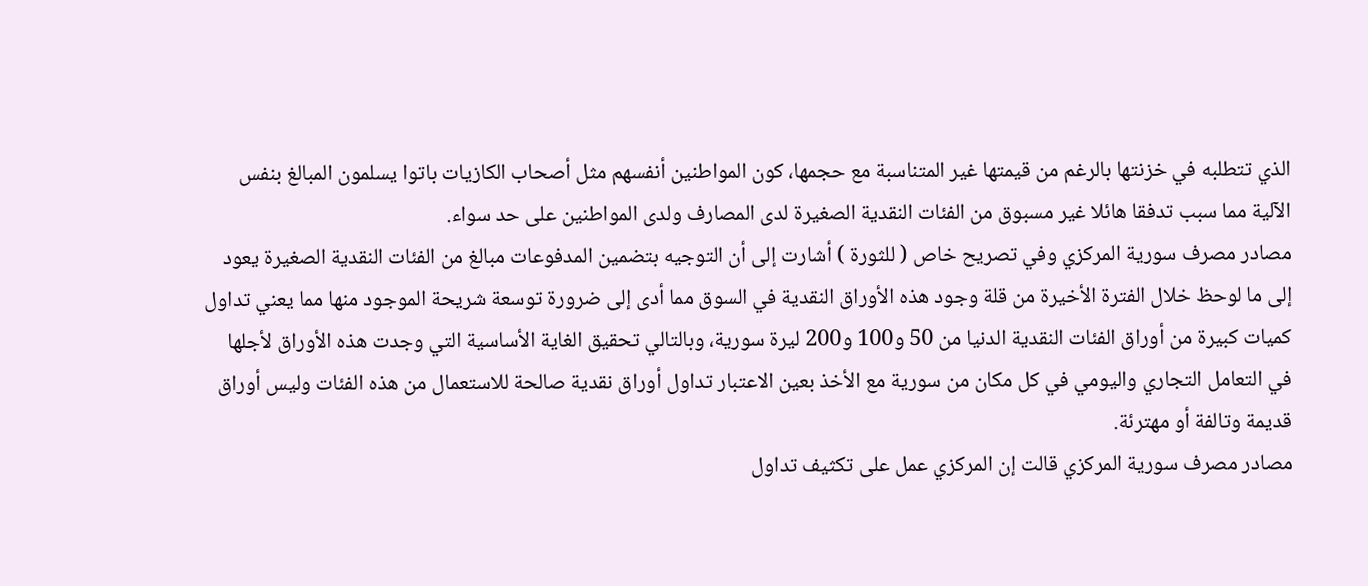الذي تتطلبه في خزنتها بالرغم من قيمتها غير المتناسبة مع حجمها، كون المواطنين أنفسهم مثل أصحاب الكازيات باتوا يسلمون المبالغ بنفس الآلية مما سبب تدفقا هائلا غير مسبوق من الفئات النقدية الصغيرة لدى المصارف ولدى المواطنين على حد سواء.
مصادر مصرف سورية المركزي وفي تصريح خاص ( للثورة ) أشارت إلى أن التوجيه بتضمين المدفوعات مبالغ من الفئات النقدية الصغيرة يعود إلى ما لوحظ خلال الفترة الأخيرة من قلة وجود هذه الأوراق النقدية في السوق مما أدى إلى ضرورة توسعة شريحة الموجود منها مما يعني تداول كميات كبيرة من أوراق الفئات النقدية الدنيا من 50 و100 و200 ليرة سورية، وبالتالي تحقيق الغاية الأساسية التي وجدت هذه الأوراق لأجلها في التعامل التجاري واليومي في كل مكان من سورية مع الأخذ بعين الاعتبار تداول أوراق نقدية صالحة للاستعمال من هذه الفئات وليس أوراق قديمة وتالفة أو مهترئة.
مصادر مصرف سورية المركزي قالت إن المركزي عمل على تكثيف تداول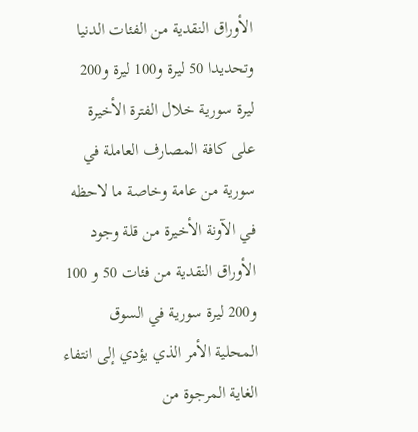الأوراق النقدية من الفئات الدنيا وتحديدا 50 ليرة و100 ليرة و200 ليرة سورية خلال الفترة الأخيرة على كافة المصارف العاملة في سورية من عامة وخاصة ما لاحظه في الآونة الأخيرة من قلة وجود الأوراق النقدية من فئات 50 و 100 و200 ليرة سورية في السوق المحلية الأمر الذي يؤدي إلى انتفاء الغاية المرجوة من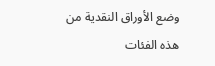وضع الأوراق النقدية من هذه الفئات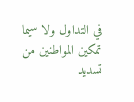في التداول ولا سيما تمكين المواطنين من تسديد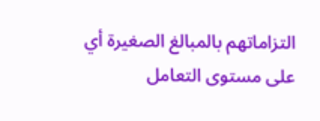التزاماتهم بالمبالغ الصغيرة أي على مستوى التعامل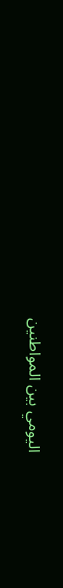اليومي بين المواطنين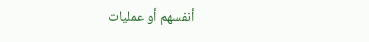أنفسهم أو عمليات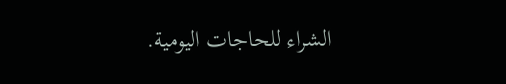الشراء للحاجات اليومية.